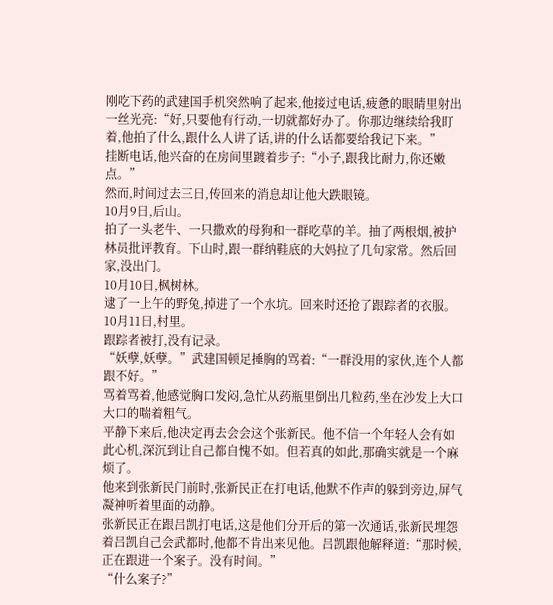刚吃下药的武建国手机突然响了起来,他接过电话,疲惫的眼睛里射出一丝光亮:“好,只要他有行动,一切就都好办了。你那边继续给我盯着,他拍了什么,跟什么人讲了话,讲的什么话都要给我记下来。”
挂断电话,他兴奋的在房间里踱着步子:“小子,跟我比耐力,你还嫩点。”
然而,时间过去三日,传回来的消息却让他大跌眼镜。
10月9日,后山。
拍了一头老牛、一只撒欢的母狗和一群吃草的羊。抽了两根烟,被护林员批评教育。下山时,跟一群纳鞋底的大妈拉了几句家常。然后回家,没出门。
10月10日,枫树林。
逮了一上午的野兔,掉进了一个水坑。回来时还抢了跟踪者的衣服。
10月11日,村里。
跟踪者被打,没有记录。
“妖孽,妖孽。”武建国顿足捶胸的骂着:“一群没用的家伙,连个人都跟不好。”
骂着骂着,他感觉胸口发闷,急忙从药瓶里倒出几粒药,坐在沙发上大口大口的喘着粗气。
平静下来后,他决定再去会会这个张新民。他不信一个年轻人会有如此心机,深沉到让自己都自愧不如。但若真的如此,那确实就是一个麻烦了。
他来到张新民门前时,张新民正在打电话,他默不作声的躲到旁边,屏气凝神听着里面的动静。
张新民正在跟吕凯打电话,这是他们分开后的第一次通话,张新民埋怨着吕凯自己会武都时,他都不肯出来见他。吕凯跟他解释道:“那时候,正在跟进一个案子。没有时间。”
“什么案子?”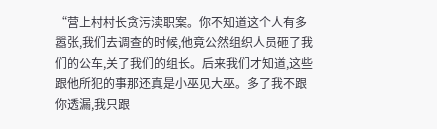“营上村村长贪污渎职案。你不知道这个人有多嚣张,我们去调查的时候,他竟公然组织人员砸了我们的公车,关了我们的组长。后来我们才知道,这些跟他所犯的事那还真是小巫见大巫。多了我不跟你透漏,我只跟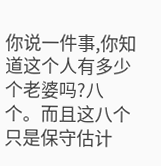你说一件事,你知道这个人有多少个老婆吗?八个。而且这八个只是保守估计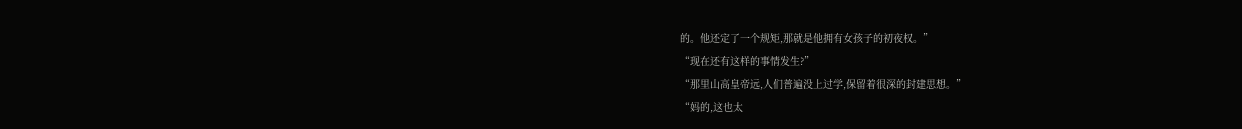的。他还定了一个规矩,那就是他拥有女孩子的初夜权。”
“现在还有这样的事情发生?”
“那里山高皇帝远,人们普遍没上过学,保留着很深的封建思想。”
“妈的,这也太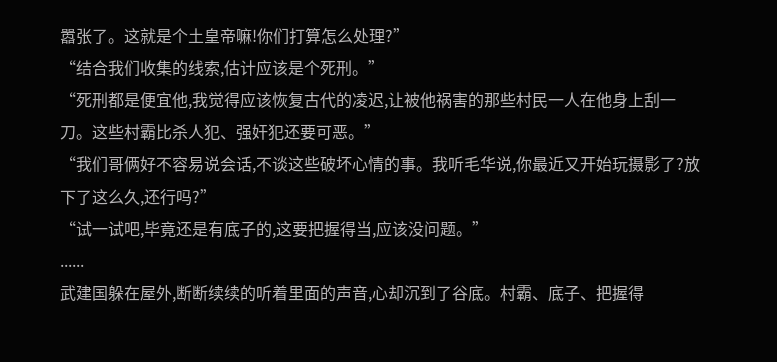嚣张了。这就是个土皇帝嘛!你们打算怎么处理?”
“结合我们收集的线索,估计应该是个死刑。”
“死刑都是便宜他,我觉得应该恢复古代的凌迟,让被他祸害的那些村民一人在他身上刮一刀。这些村霸比杀人犯、强奸犯还要可恶。”
“我们哥俩好不容易说会话,不谈这些破坏心情的事。我听毛华说,你最近又开始玩摄影了?放下了这么久,还行吗?”
“试一试吧,毕竟还是有底子的,这要把握得当,应该没问题。”
......
武建国躲在屋外,断断续续的听着里面的声音,心却沉到了谷底。村霸、底子、把握得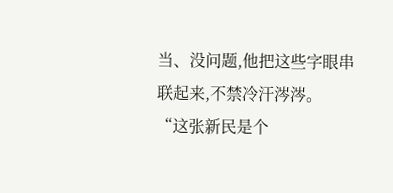当、没问题,他把这些字眼串联起来,不禁冷汗涔涔。
“这张新民是个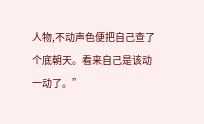人物,不动声色便把自己查了个底朝天。看来自己是该动一动了。”